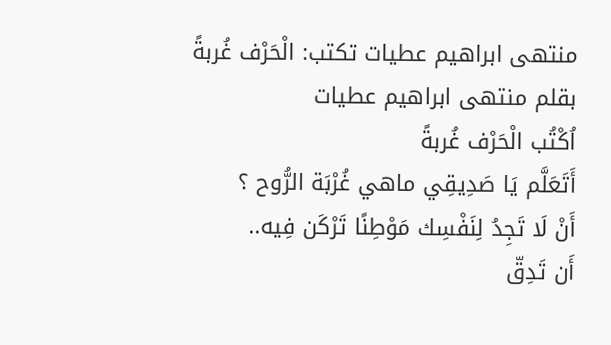منتهى ابراهيم عطيات تكتب: الْحَرْف غُربةً
بقلم منتهى ابراهيم عطيات
اُكْتُب الْحَرْف غُربةً
أَتَعَلَّم يَا صَدِيقِي ماهي غُرْبَة الرُّوح ؟
أَنْ لَا تَجِدُ لِنَفْسِك مَوْطِنًا تَرْكَن فِيه..
أَن تَدِقّ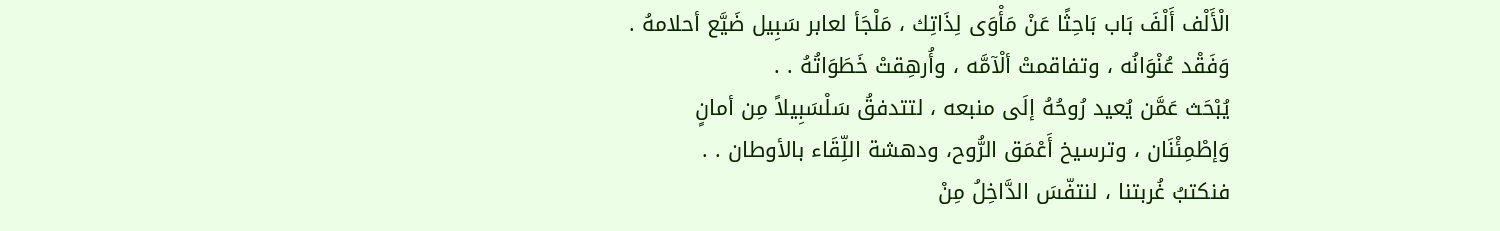الْأَلْف أَلْفَ بَاب بَاحِثًا عَنْ مَأْوَى لِذَاتِك ، مَلْجَأ لعابر سَبِيل ضَيَّع أحلامهُ . وَفَقْد عُنْوَانُه ، وتفاقمتْ ألْآمَّه ، وأُرهِقتْ خَطَوَاتُهُ . .
يُبْحَث عَمَّن يُعيد رُوحُهُ إلَى منبعه ، لتتدفقُ سَلْسَبِيلاً مِن أمانٍ وَإطْمِئْنَان ، وترسيخ أَعْمَق الرُّوح، ودهشة اللِّقَاء بالأوطان . .
فنكتبُ غُربتنا ، لنتفّسَ الدَّاخِلُ مِنْ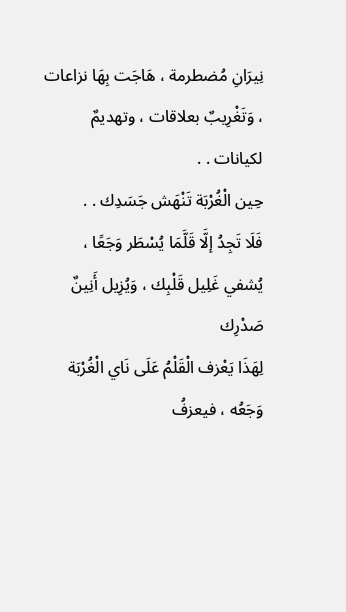نِيرَانِ مُضطرمة ، هَاجَت بِهَا نزاعات ، وَتَغْرِيبٌ بعلاقات ، وتهديمٌ لكيانات . .
حِين الْغُرْبَة تَنْهَش جَسَدِك . .
فَلَا تَجِدُ إلَّا قَلَّمَا يُسْطَر وَجَعًا ، يُشفي غَلِيل قَلْبِك ، وَيُزِيل أَنِينٌ صَدْرِك
لِهَذَا يَعْزف الْقَلْمُ عَلَى نَاي الْغُرْبَة وَجَعُه ، فيعزفُ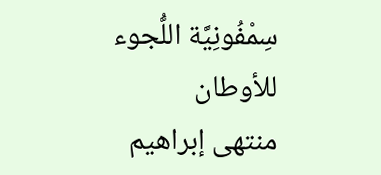سِمْفُونِيَّة اللُّجوء للأوطان
منتهى إبراهيم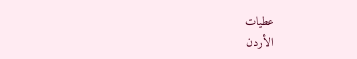عطيات
الأردن